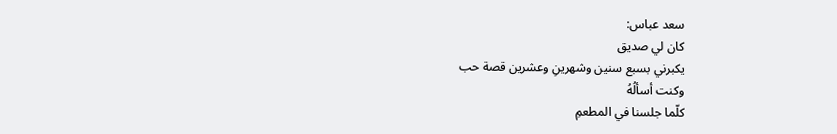سعد عباس:
كان لي صديق
يكبرني بسبع سنين وشهرينِ وعشرين قصة حب
وكنت أسألُهُ
كلّما جلسنا في المطعمِ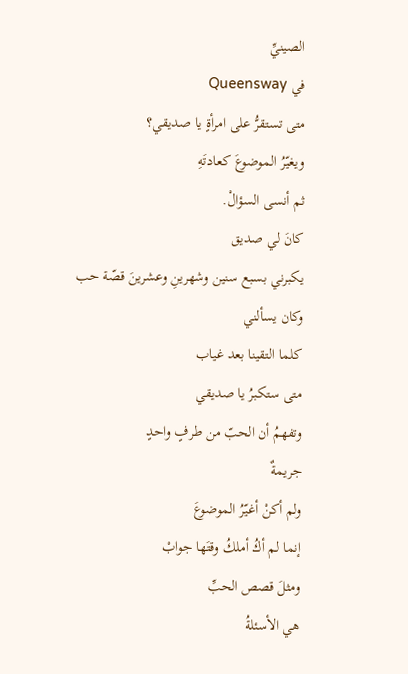الصينيِّ
في Queensway
متى تستقرُّ على امرأةٍ يا صديقي؟
ويغيّرُ الموضوعَ كعادتَهِ
ثم أنسى السؤالْ.
كانَ لي صديق
يكبرني بسبع سنين وشهرينِ وعشرينَ قصّة حب
وكان يسألني
كلما التقينا بعد غياب
متى ستكبرُ يا صديقي
وتفهمُ أن الحبّ من طرفٍ واحدٍ
جريمةٌ
ولم أكنْ أغيّرُ الموضوعَ
إنما لم أكُ أملكُ وقتَها جوابْ
ومثلَ قصص الحبِّ
هي الأسئلةُ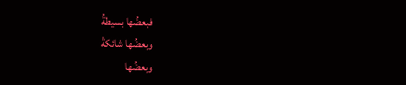فبعضُها بسيطةُ
وبعضُها شائكةْ
وبعضُها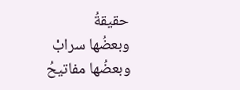حقيقةُ
وبعضُها سرابْ
وبعضُها مفاتيحُ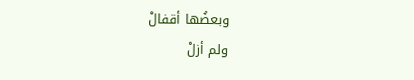وبعضُها أقفالْ
ولم أزلْ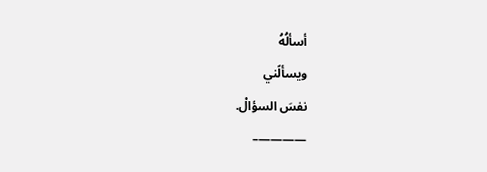أسألُهُ
ويسألًني
نفسَ السؤالْ.
————–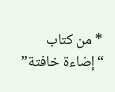* من كتاب “إضاءة خافتة”